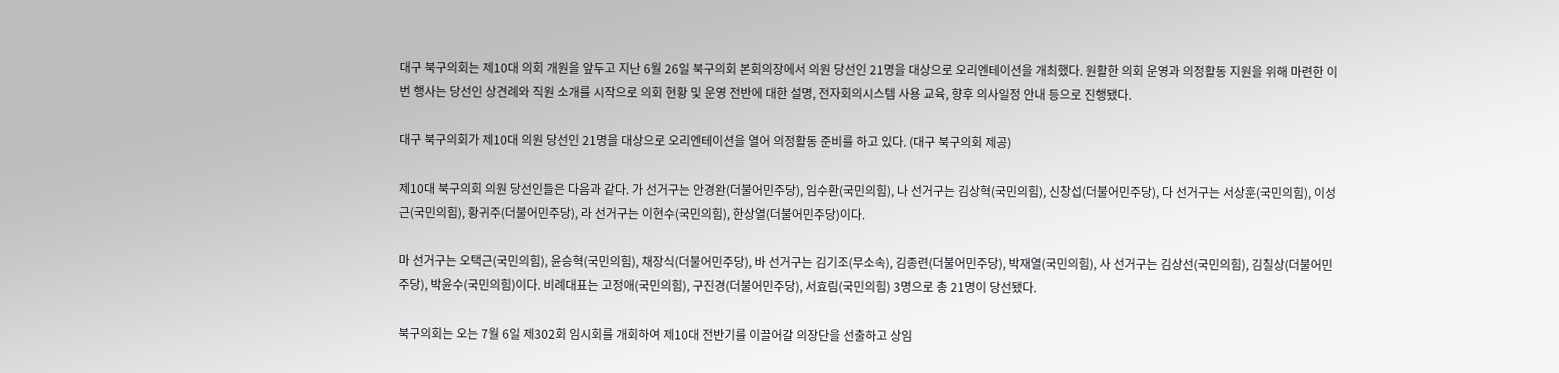대구 북구의회는 제10대 의회 개원을 앞두고 지난 6월 26일 북구의회 본회의장에서 의원 당선인 21명을 대상으로 오리엔테이션을 개최했다. 원활한 의회 운영과 의정활동 지원을 위해 마련한 이번 행사는 당선인 상견례와 직원 소개를 시작으로 의회 현황 및 운영 전반에 대한 설명, 전자회의시스템 사용 교육, 향후 의사일정 안내 등으로 진행됐다.

대구 북구의회가 제10대 의원 당선인 21명을 대상으로 오리엔테이션을 열어 의정활동 준비를 하고 있다. (대구 북구의회 제공)

제10대 북구의회 의원 당선인들은 다음과 같다. 가 선거구는 안경완(더불어민주당), 임수환(국민의힘), 나 선거구는 김상혁(국민의힘), 신창섭(더불어민주당), 다 선거구는 서상훈(국민의힘), 이성근(국민의힘), 황귀주(더불어민주당), 라 선거구는 이현수(국민의힘), 한상열(더불어민주당)이다.

마 선거구는 오택근(국민의힘), 윤승혁(국민의힘), 채장식(더불어민주당), 바 선거구는 김기조(무소속), 김종련(더불어민주당), 박재열(국민의힘), 사 선거구는 김상선(국민의힘), 김칠상(더불어민주당), 박윤수(국민의힘)이다. 비례대표는 고정애(국민의힘), 구진경(더불어민주당), 서효림(국민의힘) 3명으로 총 21명이 당선됐다.

북구의회는 오는 7월 6일 제302회 임시회를 개회하여 제10대 전반기를 이끌어갈 의장단을 선출하고 상임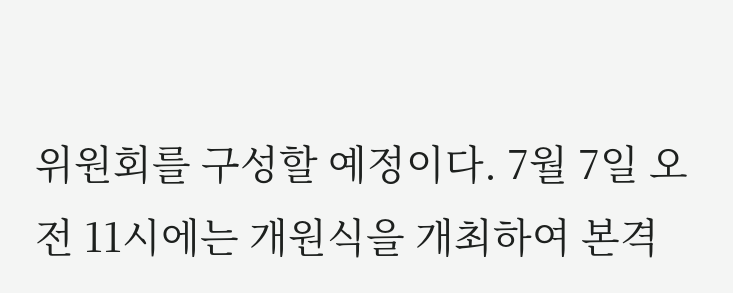위원회를 구성할 예정이다. 7월 7일 오전 11시에는 개원식을 개최하여 본격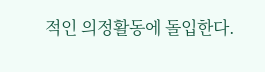적인 의정활동에 돌입한다.